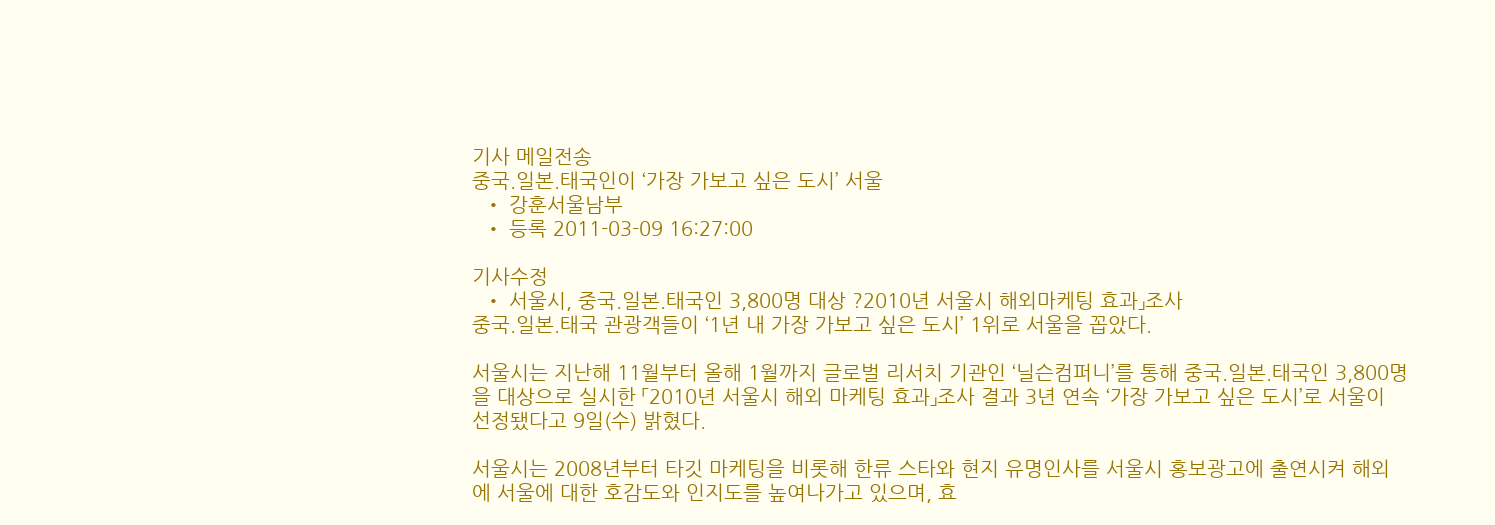기사 메일전송
중국.일본.태국인이 ‘가장 가보고 싶은 도시’ 서울
  • 강훈서울남부
  • 등록 2011-03-09 16:27:00

기사수정
  • 서울시, 중국.일본.태국인 3,800명 대상 ?2010년 서울시 해외마케팅 효과」조사
중국.일본.태국 관광객들이 ‘1년 내 가장 가보고 싶은 도시’ 1위로 서울을 꼽았다.

서울시는 지난해 11월부터 올해 1월까지 글로벌 리서치 기관인 ‘닐슨컴퍼니’를 통해 중국.일본.태국인 3,800명을 대상으로 실시한 「2010년 서울시 해외 마케팅 효과」조사 결과 3년 연속 ‘가장 가보고 싶은 도시’로 서울이 선정됐다고 9일(수) 밝혔다.

서울시는 2008년부터 타깃 마케팅을 비롯해 한류 스타와 현지 유명인사를 서울시 홍보광고에 출연시켜 해외에 서울에 대한 호감도와 인지도를 높여나가고 있으며, 효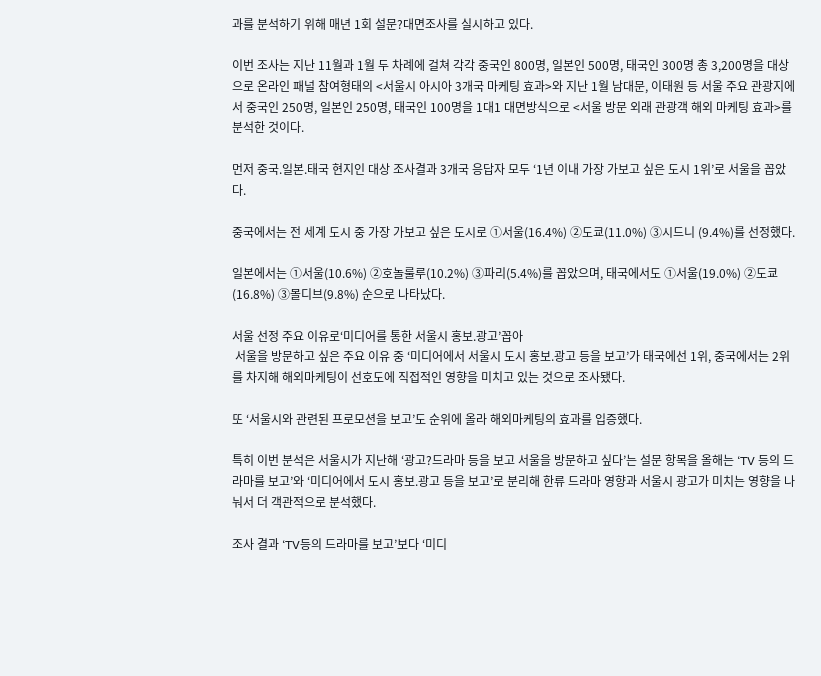과를 분석하기 위해 매년 1회 설문?대면조사를 실시하고 있다.

이번 조사는 지난 11월과 1월 두 차례에 걸쳐 각각 중국인 800명, 일본인 500명, 태국인 300명 총 3,200명을 대상으로 온라인 패널 참여형태의 <서울시 아시아 3개국 마케팅 효과>와 지난 1월 남대문, 이태원 등 서울 주요 관광지에서 중국인 250명, 일본인 250명, 태국인 100명을 1대1 대면방식으로 <서울 방문 외래 관광객 해외 마케팅 효과>를 분석한 것이다.

먼저 중국.일본.태국 현지인 대상 조사결과 3개국 응답자 모두 ‘1년 이내 가장 가보고 싶은 도시 1위’로 서울을 꼽았다.

중국에서는 전 세계 도시 중 가장 가보고 싶은 도시로 ①서울(16.4%) ②도쿄(11.0%) ③시드니 (9.4%)를 선정했다.

일본에서는 ①서울(10.6%) ②호놀룰루(10.2%) ③파리(5.4%)를 꼽았으며, 태국에서도 ①서울(19.0%) ②도쿄(16.8%) ③몰디브(9.8%) 순으로 나타났다.

서울 선정 주요 이유로‘미디어를 통한 서울시 홍보.광고’꼽아
 서울을 방문하고 싶은 주요 이유 중 ‘미디어에서 서울시 도시 홍보.광고 등을 보고’가 태국에선 1위, 중국에서는 2위를 차지해 해외마케팅이 선호도에 직접적인 영향을 미치고 있는 것으로 조사됐다.

또 ‘서울시와 관련된 프로모션을 보고’도 순위에 올라 해외마케팅의 효과를 입증했다.

특히 이번 분석은 서울시가 지난해 ‘광고?드라마 등을 보고 서울을 방문하고 싶다’는 설문 항목을 올해는 ‘TV 등의 드라마를 보고’와 ‘미디어에서 도시 홍보.광고 등을 보고’로 분리해 한류 드라마 영향과 서울시 광고가 미치는 영향을 나눠서 더 객관적으로 분석했다.

조사 결과 ‘TV등의 드라마를 보고’보다 ‘미디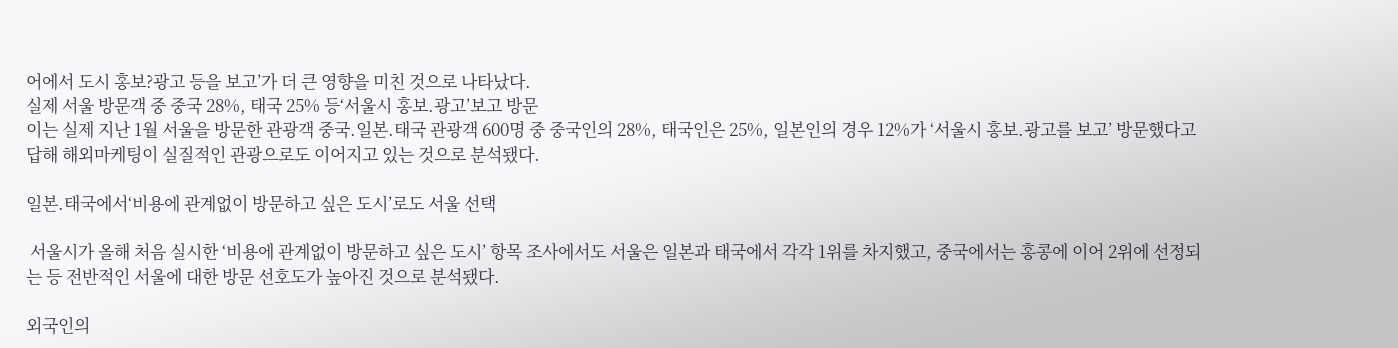어에서 도시 홍보?광고 등을 보고’가 더 큰 영향을 미친 것으로 나타났다.
실제 서울 방문객 중 중국 28%, 태국 25% 등‘서울시 홍보.광고’보고 방문
이는 실제 지난 1월 서울을 방문한 관광객 중국.일본.태국 관광객 600명 중 중국인의 28%, 태국인은 25%, 일본인의 경우 12%가 ‘서울시 홍보.광고를 보고’ 방문했다고 답해 해외마케팅이 실질적인 관광으로도 이어지고 있는 것으로 분석됐다.

일본.태국에서‘비용에 관계없이 방문하고 싶은 도시’로도 서울 선택

 서울시가 올해 처음 실시한 ‘비용에 관계없이 방문하고 싶은 도시’ 항목 조사에서도 서울은 일본과 태국에서 각각 1위를 차지했고, 중국에서는 홍콩에 이어 2위에 선정되는 등 전반적인 서울에 대한 방문 선호도가 높아진 것으로 분석됐다.

외국인의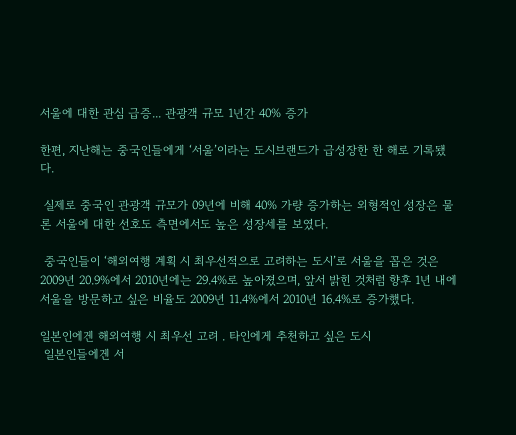서울에 대한 관심 급증... 관광객 규모 1년간 40% 증가

한편, 지난해는 중국인들에게 ‘서울’이라는 도시브랜드가 급성장한 한 해로 기록됐다.

 실제로 중국인 관광객 규모가 09년에 비해 40% 가량 증가하는 외형적인 성장은 물론 서울에 대한 선호도 측면에서도 높은 성장세를 보였다.

 중국인들이 ‘해외여행 계획 시 최우선적으로 고려하는 도시’로 서울을 꼽은 것은 2009년 20.9%에서 2010년에는 29.4%로 높아졌으며, 앞서 밝힌 것처럼 향후 1년 내에 서울을 방문하고 싶은 비율도 2009년 11.4%에서 2010년 16.4%로 증가했다.

일본인에겐 해외여행 시 최우선 고려 . 타인에게 추천하고 싶은 도시
 일본인들에겐 서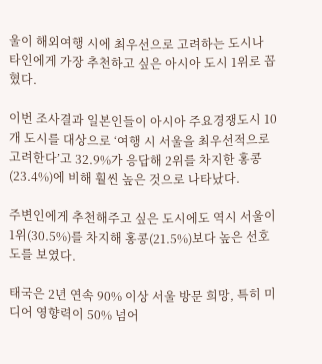울이 해외여행 시에 최우선으로 고려하는 도시나 타인에게 가장 추천하고 싶은 아시아 도시 1위로 꼽혔다.

이번 조사결과 일본인들이 아시아 주요경쟁도시 10개 도시를 대상으로 ‘여행 시 서울을 최우선적으로 고려한다’고 32.9%가 응답해 2위를 차지한 홍콩(23.4%)에 비해 훨씬 높은 것으로 나타났다.

주변인에게 추천해주고 싶은 도시에도 역시 서울이 1위(30.5%)를 차지해 홍콩(21.5%)보다 높은 선호도를 보였다.

태국은 2년 연속 90% 이상 서울 방문 희망, 특히 미디어 영향력이 50% 넘어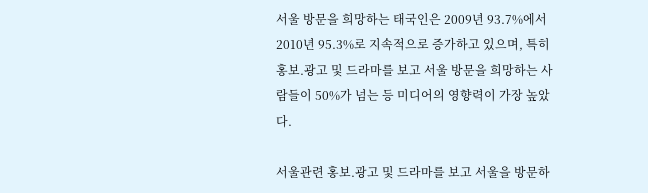서울 방문을 희망하는 태국인은 2009년 93.7%에서 2010년 95.3%로 지속적으로 증가하고 있으며, 특히 홍보.광고 및 드라마를 보고 서울 방문을 희망하는 사람들이 50%가 넘는 등 미디어의 영향력이 가장 높았다.

서울관련 홍보.광고 및 드라마를 보고 서울을 방문하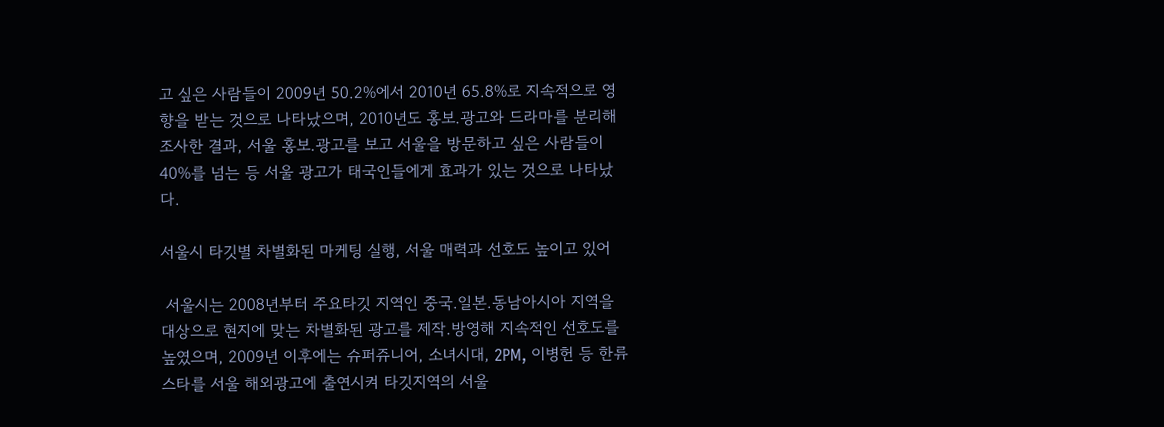고 싶은 사람들이 2009년 50.2%에서 2010년 65.8%로 지속적으로 영향을 받는 것으로 나타났으며, 2010년도 홍보.광고와 드라마를 분리해 조사한 결과, 서울 홍보.광고를 보고 서울을 방문하고 싶은 사람들이 40%를 넘는 등 서울 광고가 태국인들에게 효과가 있는 것으로 나타났다.

서울시 타깃별 차별화된 마케팅 실행, 서울 매력과 선호도 높이고 있어

 서울시는 2008년부터 주요타깃 지역인 중국.일본.동남아시아 지역을 대상으로 현지에 맞는 차별화된 광고를 제작.방영해 지속적인 선호도를 높였으며, 2009년 이후에는 슈퍼쥬니어, 소녀시대, 2PM, 이병헌 등 한류 스타를 서울 해외광고에 출연시켜 타깃지역의 서울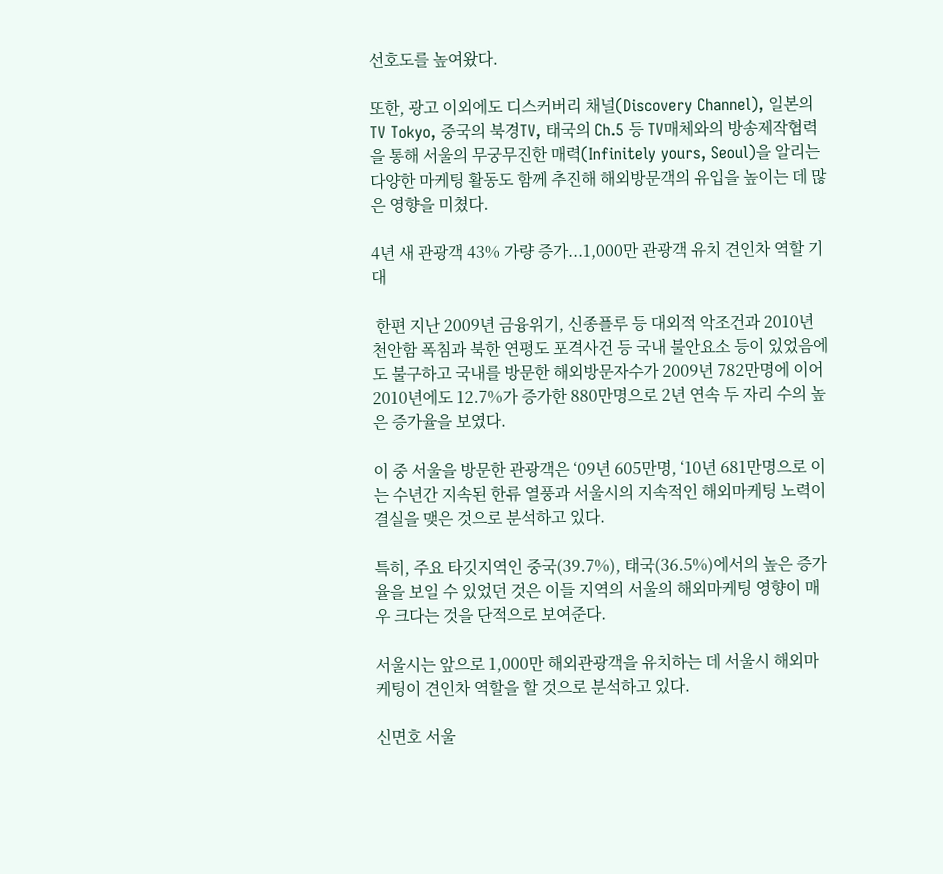선호도를 높여왔다.

또한, 광고 이외에도 디스커버리 채널(Discovery Channel), 일본의 TV Tokyo, 중국의 북경TV, 태국의 Ch.5 등 TV매체와의 방송제작협력을 통해 서울의 무궁무진한 매력(Infinitely yours, Seoul)을 알리는 다양한 마케팅 활동도 함께 추진해 해외방문객의 유입을 높이는 데 많은 영향을 미쳤다.

4년 새 관광객 43% 가량 증가...1,000만 관광객 유치 견인차 역할 기대

 한편 지난 2009년 금융위기, 신종플루 등 대외적 악조건과 2010년 천안함 폭침과 북한 연평도 포격사건 등 국내 불안요소 등이 있었음에도 불구하고 국내를 방문한 해외방문자수가 2009년 782만명에 이어 2010년에도 12.7%가 증가한 880만명으로 2년 연속 두 자리 수의 높은 증가율을 보였다.

이 중 서울을 방문한 관광객은 ‘09년 605만명, ‘10년 681만명으로 이는 수년간 지속된 한류 열풍과 서울시의 지속적인 해외마케팅 노력이 결실을 맺은 것으로 분석하고 있다.

특히, 주요 타깃지역인 중국(39.7%), 태국(36.5%)에서의 높은 증가율을 보일 수 있었던 것은 이들 지역의 서울의 해외마케팅 영향이 매우 크다는 것을 단적으로 보여준다.

서울시는 앞으로 1,000만 해외관광객을 유치하는 데 서울시 해외마케팅이 견인차 역할을 할 것으로 분석하고 있다.

신면호 서울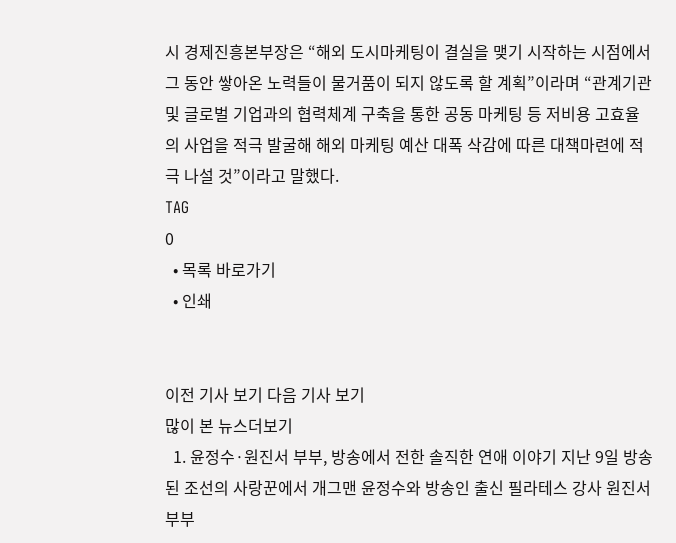시 경제진흥본부장은 “해외 도시마케팅이 결실을 맺기 시작하는 시점에서 그 동안 쌓아온 노력들이 물거품이 되지 않도록 할 계획”이라며 “관계기관 및 글로벌 기업과의 협력체계 구축을 통한 공동 마케팅 등 저비용 고효율의 사업을 적극 발굴해 해외 마케팅 예산 대폭 삭감에 따른 대책마련에 적극 나설 것”이라고 말했다.
TAG
0
  • 목록 바로가기
  • 인쇄


이전 기사 보기 다음 기사 보기
많이 본 뉴스더보기
  1. 윤정수·원진서 부부, 방송에서 전한 솔직한 연애 이야기 지난 9일 방송된 조선의 사랑꾼에서 개그맨 윤정수와 방송인 출신 필라테스 강사 원진서 부부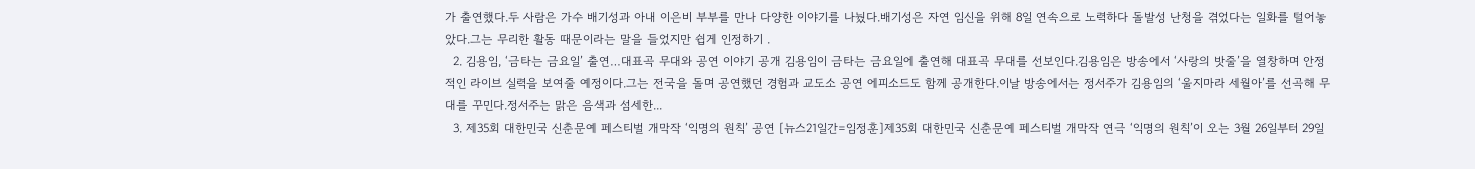가 출연했다.두 사람은 가수 배기성과 아내 이은비 부부를 만나 다양한 이야기를 나눴다.배기성은 자연 임신을 위해 8일 연속으로 노력하다 돌발성 난청을 겪었다는 일화를 털어놓았다.그는 무리한 활동 때문이라는 말을 들었지만 쉽게 인정하기 .
  2. 김용임, ‘금타는 금요일’ 출연…대표곡 무대와 공연 이야기 공개 김용임이 금타는 금요일에 출연해 대표곡 무대를 선보인다.김용임은 방송에서 ‘사랑의 밧줄’을 열창하며 안정적인 라이브 실력을 보여줄 예정이다.그는 전국을 돌며 공연했던 경험과 교도소 공연 에피소드도 함께 공개한다.이날 방송에서는 정서주가 김용임의 ‘울지마라 세월아’를 선곡해 무대를 꾸민다.정서주는 맑은 음색과 섬세한...
  3. 제35회 대한민국 신춘문예 페스티벌 개막작 ‘익명의 원칙’ 공연 [뉴스21일간=임정훈]제35회 대한민국 신춘문예 페스티벌 개막작 연극 ‘익명의 원칙’이 오는 3월 26일부터 29일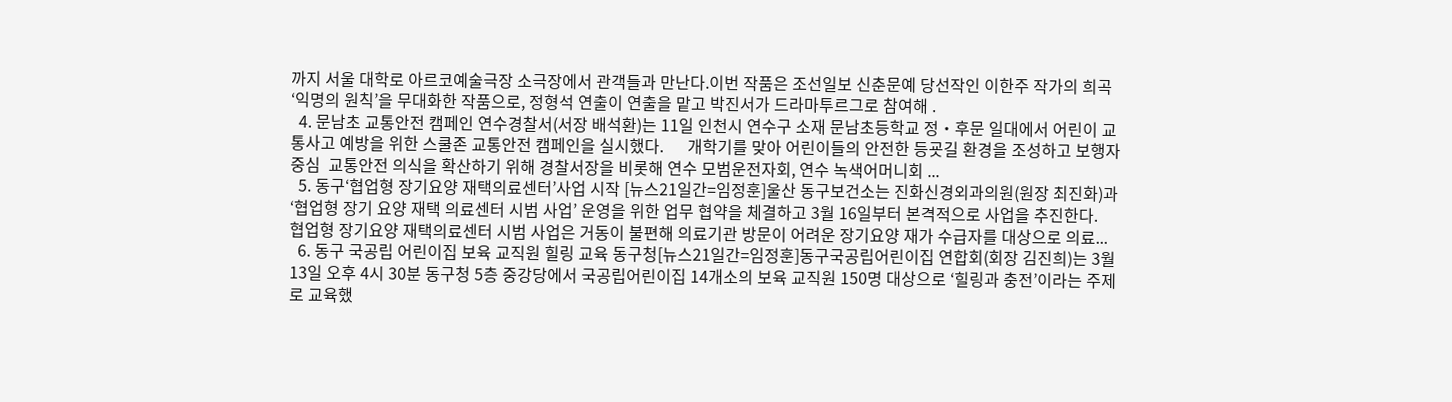까지 서울 대학로 아르코예술극장 소극장에서 관객들과 만난다.이번 작품은 조선일보 신춘문예 당선작인 이한주 작가의 희곡 ‘익명의 원칙’을 무대화한 작품으로, 정형석 연출이 연출을 맡고 박진서가 드라마투르그로 참여해 .
  4. 문남초 교통안전 캠페인 연수경찰서(서장 배석환)는 11일 인천시 연수구 소재 문남초등학교 정‧후문 일대에서 어린이 교통사고 예방을 위한 스쿨존 교통안전 캠페인을 실시했다.      개학기를 맞아 어린이들의 안전한 등굣길 환경을 조성하고 보행자 중심  교통안전 의식을 확산하기 위해 경찰서장을 비롯해 연수 모범운전자회, 연수 녹색어머니회 ...
  5. 동구‘협업형 장기요양 재택의료센터’사업 시작 [뉴스21일간=임정훈]울산 동구보건소는 진화신경외과의원(원장 최진화)과 ‘협업형 장기 요양 재택 의료센터 시범 사업’ 운영을 위한 업무 협약을 체결하고 3월 16일부터 본격적으로 사업을 추진한다.      협업형 장기요양 재택의료센터 시범 사업은 거동이 불편해 의료기관 방문이 어려운 장기요양 재가 수급자를 대상으로 의료...
  6. 동구 국공립 어린이집 보육 교직원 힐링 교육 동구청[뉴스21일간=임정훈]동구국공립어린이집 연합회(회장 김진희)는 3월 13일 오후 4시 30분 동구청 5층 중강당에서 국공립어린이집 14개소의 보육 교직원 150명 대상으로 ‘힐링과 충전’이라는 주제로 교육했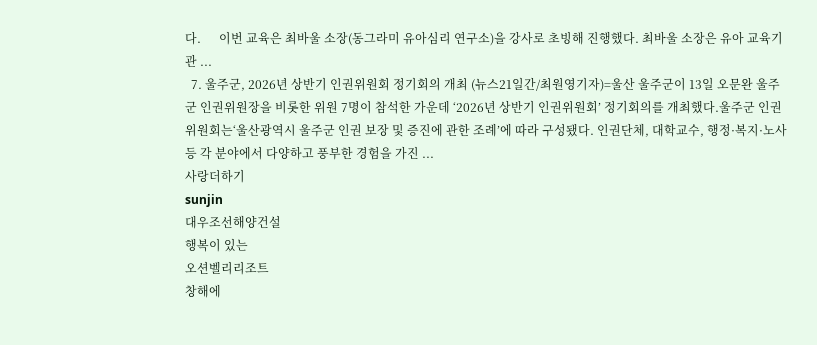다.      이번 교육은 최바울 소장(동그라미 유아심리 연구소)을 강사로 초빙해 진행했다. 최바울 소장은 유아 교육기관 ...
  7. 울주군, 2026년 상반기 인권위원회 정기회의 개최 (뉴스21일간/최원영기자)=울산 울주군이 13일 오문완 울주군 인권위원장을 비롯한 위원 7명이 참석한 가운데 ‘2026년 상반기 인권위원회’ 정기회의를 개최했다.울주군 인권위원회는‘울산광역시 울주군 인권 보장 및 증진에 관한 조례’에 따라 구성됐다. 인권단체, 대학교수, 행정·복지·노사 등 각 분야에서 다양하고 풍부한 경험을 가진 ...
사랑더하기
sunjin
대우조선해양건설
행복이 있는
오션벨리리조트
창해에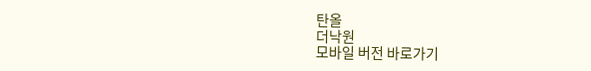탄올
더낙원
모바일 버전 바로가기